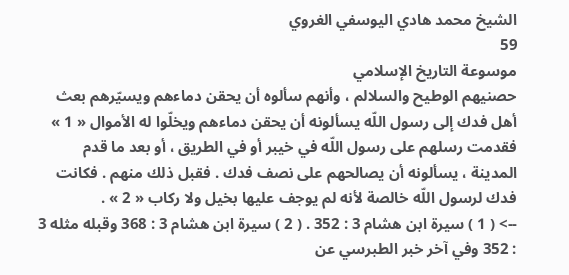الشيخ محمد هادي اليوسفي الغروي
59
موسوعة التاريخ الإسلامي
حصنيهم الوطيح والسلالم ، وأنهم سألوه أن يحقن دماءهم ويسيّرهم بعث أهل فدك إلى رسول اللّه يسألونه أن يحقن دماءهم ويخلّوا له الأموال « 1 » فقدمت رسلهم على رسول اللّه في خيبر أو في الطريق ، أو بعد ما قدم المدينة ، يسألونه أن يصالحهم على نصف فدك . فقبل ذلك منهم . فكانت فدك لرسول اللّه خالصة لأنه لم يوجف عليها بخيل ولا ركاب « 2 » .
--> ( 1 ) سيرة ابن هشام 3 : 352 . ( 2 ) سيرة ابن هشام 3 : 368 وقبله مثله 3 : 352 وفي آخر خبر الطبرسي عن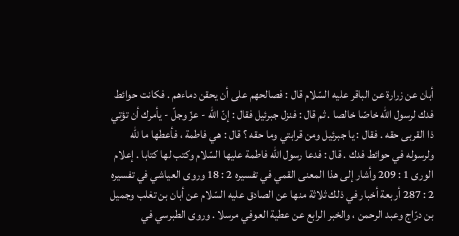أبان عن زرارة عن الباقر عليه السّلام قال : فصالحهم على أن يحقن دماءهم . فكانت حوائط فدك لرسول اللّه خاصّا خالصا . ثم قال : فنزل جبرئيل فقال : إنّ اللّه - عزّ وجلّ - يأمرك أن تؤتي ذا القربى حقه . فقال : يا جبرئيل ومن قرابتي وما حقه ؟ قال : هي فاطمة ، فأعطها ما للّه ولرسوله في حوائط فدك . قال : فدعا رسول اللّه فاطمة عليها السّلام وكتب لها كتابا . إعلام الورى 1 : 209 وأشار إلى هذا المعنى القمي في تفسيره 2 : 18 وروى العياشي في تفسيره 2 : 287 أربعة أخبار في ذلك ثلاثة منها عن الصادق عليه السّلام عن أبان بن تغلب وجميل بن درّاج وعبد الرحمن ، والخبر الرابع عن عطية العوفي مرسلا . وروى الطبرسي في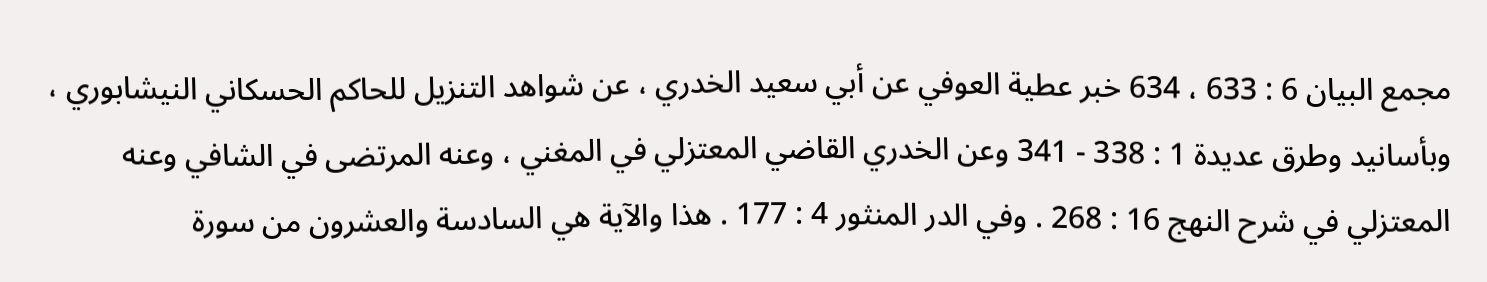مجمع البيان 6 : 633 ، 634 خبر عطية العوفي عن أبي سعيد الخدري ، عن شواهد التنزيل للحاكم الحسكاني النيشابوري ، وبأسانيد وطرق عديدة 1 : 338 - 341 وعن الخدري القاضي المعتزلي في المغني ، وعنه المرتضى في الشافي وعنه المعتزلي في شرح النهج 16 : 268 . وفي الدر المنثور 4 : 177 . هذا والآية هي السادسة والعشرون من سورة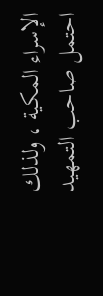الإسراء المكية ، ولذلك احتمل صاحب التمهيد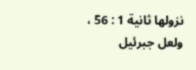نزولها ثانية 1 : 56 ، ولعل جبرئيل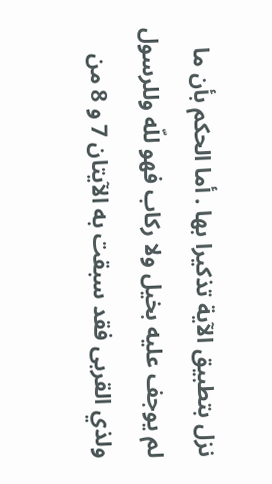نزل بتطبيق الآية تذكيرا بها . أما الحكم بأن ما لم يوجف عليه بخيل ولا ركاب فهو للّه وللرسول ولذي القربى فقد سبقت به الآيتان 7 و 8 من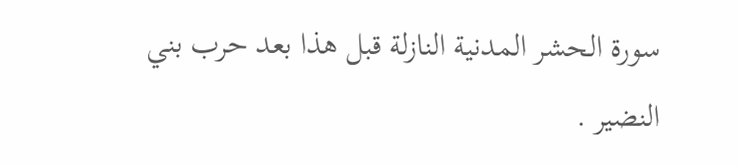سورة الحشر المدنية النازلة قبل هذا بعد حرب بني النضير .